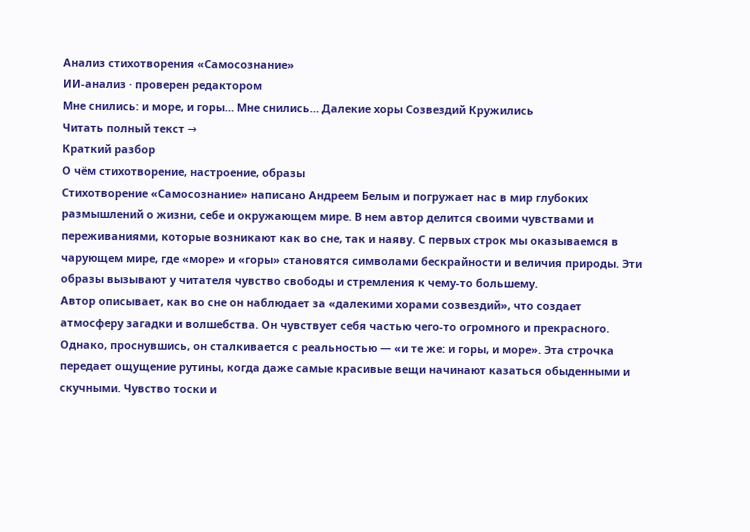Анализ стихотворения «Самосознание»
ИИ-анализ · проверен редактором
Мне снились: и море, и горы… Мне снились… Далекие хоры Созвездий Кружились
Читать полный текст →
Краткий разбор
О чём стихотворение, настроение, образы
Стихотворение «Самосознание» написано Андреем Белым и погружает нас в мир глубоких размышлений о жизни, себе и окружающем мире. В нем автор делится своими чувствами и переживаниями, которые возникают как во сне, так и наяву. С первых строк мы оказываемся в чарующем мире, где «море» и «горы» становятся символами бескрайности и величия природы. Эти образы вызывают у читателя чувство свободы и стремления к чему-то большему.
Автор описывает, как во сне он наблюдает за «далекими хорами созвездий», что создает атмосферу загадки и волшебства. Он чувствует себя частью чего-то огромного и прекрасного. Однако, проснувшись, он сталкивается с реальностью — «и те же: и горы, и море». Эта строчка передает ощущение рутины, когда даже самые красивые вещи начинают казаться обыденными и скучными. Чувство тоски и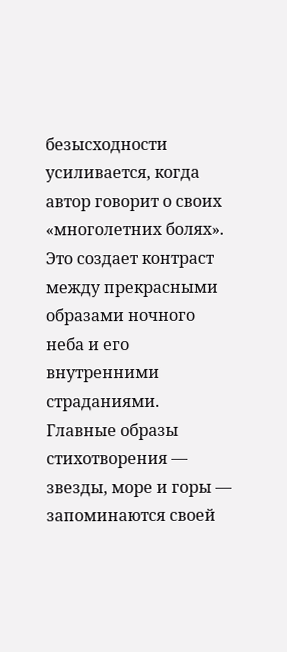безысходности усиливается, когда автор говорит о своих «многолетних болях». Это создает контраст между прекрасными образами ночного неба и его внутренними страданиями.
Главные образы стихотворения — звезды, море и горы — запоминаются своей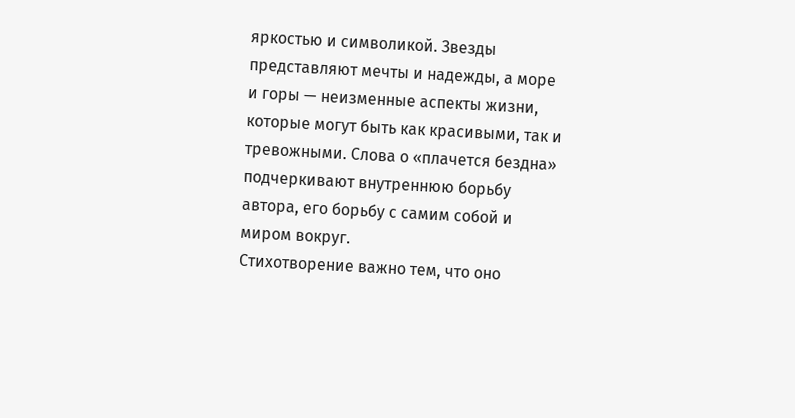яркостью и символикой. Звезды представляют мечты и надежды, а море и горы — неизменные аспекты жизни, которые могут быть как красивыми, так и тревожными. Слова о «плачется бездна» подчеркивают внутреннюю борьбу автора, его борьбу с самим собой и миром вокруг.
Стихотворение важно тем, что оно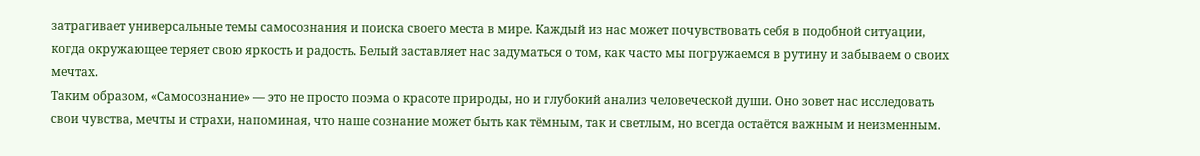затрагивает универсальные темы самосознания и поиска своего места в мире. Каждый из нас может почувствовать себя в подобной ситуации, когда окружающее теряет свою яркость и радость. Белый заставляет нас задуматься о том, как часто мы погружаемся в рутину и забываем о своих мечтах.
Таким образом, «Самосознание» — это не просто поэма о красоте природы, но и глубокий анализ человеческой души. Оно зовет нас исследовать свои чувства, мечты и страхи, напоминая, что наше сознание может быть как тёмным, так и светлым, но всегда остаётся важным и неизменным.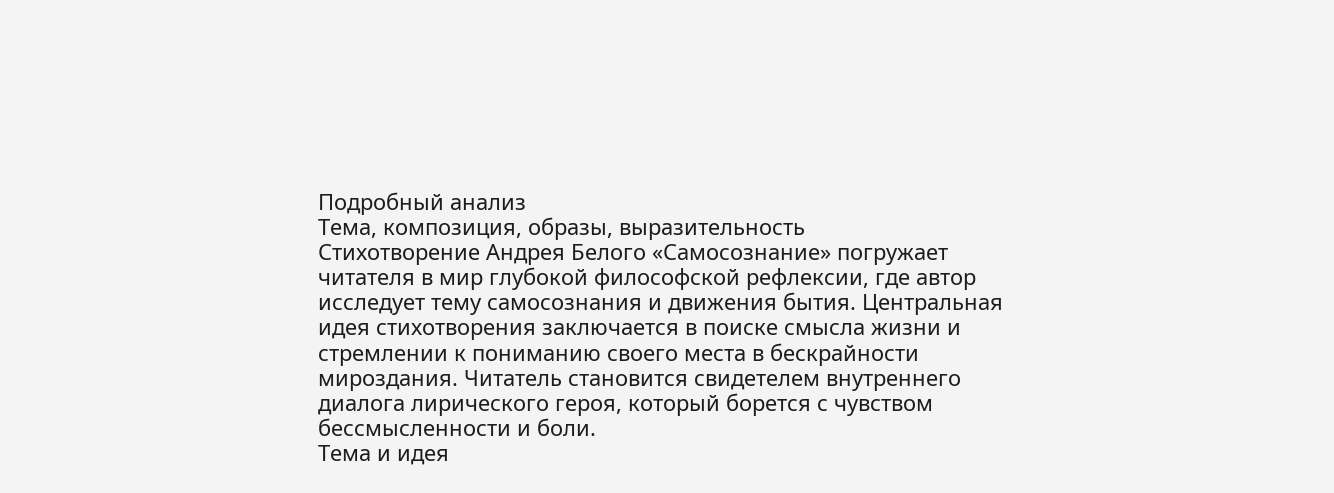Подробный анализ
Тема, композиция, образы, выразительность
Стихотворение Андрея Белого «Самосознание» погружает читателя в мир глубокой философской рефлексии, где автор исследует тему самосознания и движения бытия. Центральная идея стихотворения заключается в поиске смысла жизни и стремлении к пониманию своего места в бескрайности мироздания. Читатель становится свидетелем внутреннего диалога лирического героя, который борется с чувством бессмысленности и боли.
Тема и идея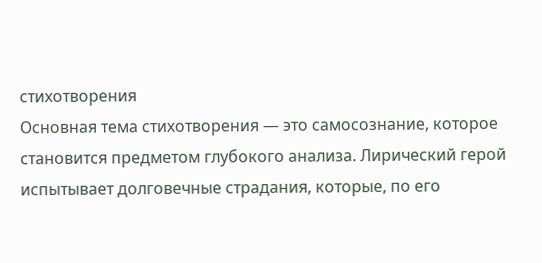стихотворения
Основная тема стихотворения — это самосознание, которое становится предметом глубокого анализа. Лирический герой испытывает долговечные страдания, которые, по его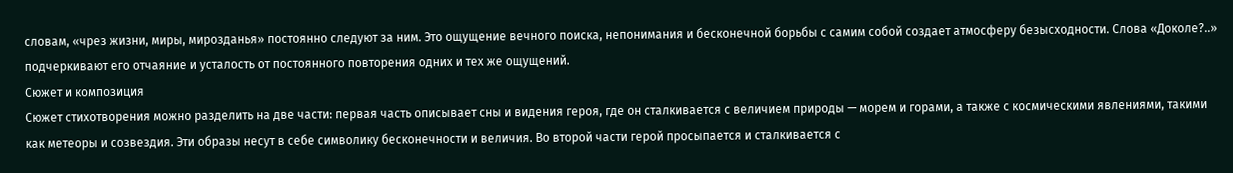словам, «чрез жизни, миры, мирозданья» постоянно следуют за ним. Это ощущение вечного поиска, непонимания и бесконечной борьбы с самим собой создает атмосферу безысходности. Слова «Доколе?..» подчеркивают его отчаяние и усталость от постоянного повторения одних и тех же ощущений.
Сюжет и композиция
Сюжет стихотворения можно разделить на две части: первая часть описывает сны и видения героя, где он сталкивается с величием природы — морем и горами, а также с космическими явлениями, такими как метеоры и созвездия. Эти образы несут в себе символику бесконечности и величия. Во второй части герой просыпается и сталкивается с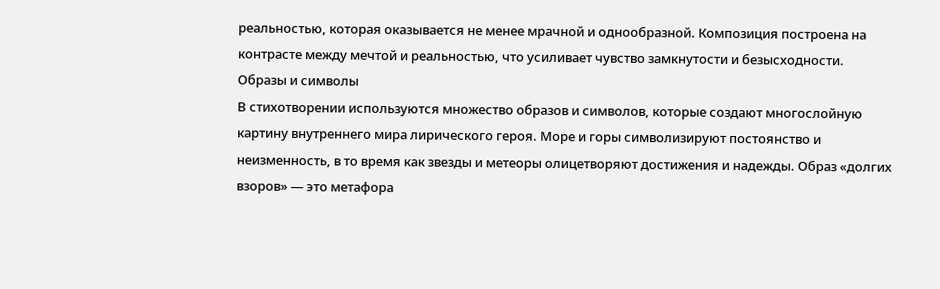реальностью, которая оказывается не менее мрачной и однообразной. Композиция построена на контрасте между мечтой и реальностью, что усиливает чувство замкнутости и безысходности.
Образы и символы
В стихотворении используются множество образов и символов, которые создают многослойную картину внутреннего мира лирического героя. Море и горы символизируют постоянство и неизменность, в то время как звезды и метеоры олицетворяют достижения и надежды. Образ «долгих взоров» — это метафора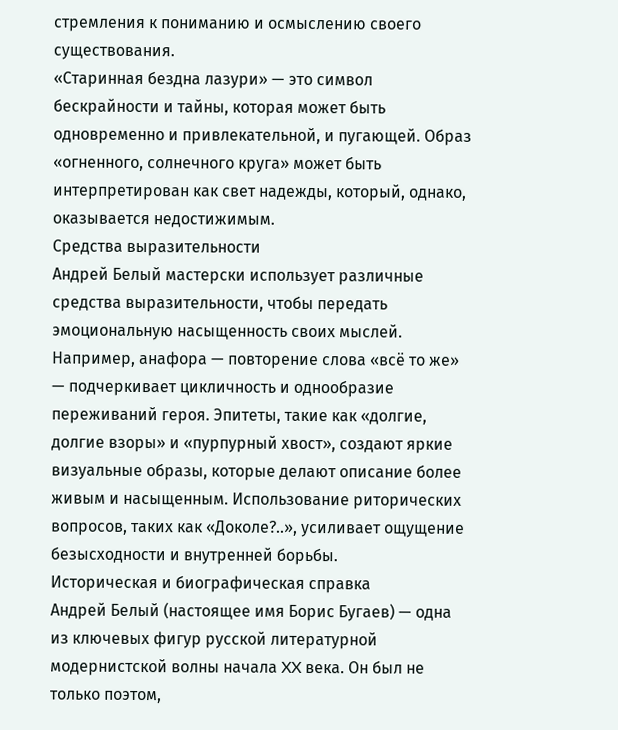стремления к пониманию и осмыслению своего существования.
«Старинная бездна лазури» — это символ бескрайности и тайны, которая может быть одновременно и привлекательной, и пугающей. Образ «огненного, солнечного круга» может быть интерпретирован как свет надежды, который, однако, оказывается недостижимым.
Средства выразительности
Андрей Белый мастерски использует различные средства выразительности, чтобы передать эмоциональную насыщенность своих мыслей. Например, анафора — повторение слова «всё то же» — подчеркивает цикличность и однообразие переживаний героя. Эпитеты, такие как «долгие, долгие взоры» и «пурпурный хвост», создают яркие визуальные образы, которые делают описание более живым и насыщенным. Использование риторических вопросов, таких как «Доколе?..», усиливает ощущение безысходности и внутренней борьбы.
Историческая и биографическая справка
Андрей Белый (настоящее имя Борис Бугаев) — одна из ключевых фигур русской литературной модернистской волны начала XX века. Он был не только поэтом,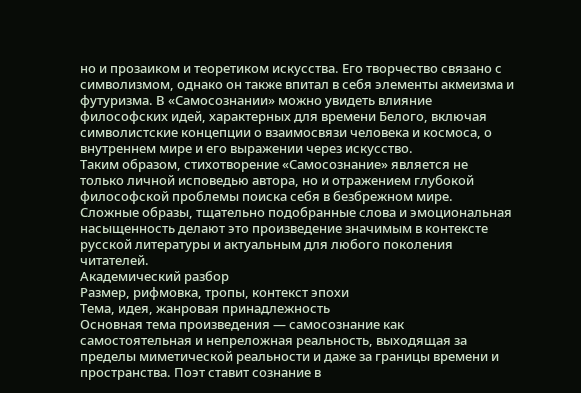но и прозаиком и теоретиком искусства. Его творчество связано с символизмом, однако он также впитал в себя элементы акмеизма и футуризма. В «Самосознании» можно увидеть влияние философских идей, характерных для времени Белого, включая символистские концепции о взаимосвязи человека и космоса, о внутреннем мире и его выражении через искусство.
Таким образом, стихотворение «Самосознание» является не только личной исповедью автора, но и отражением глубокой философской проблемы поиска себя в безбрежном мире. Сложные образы, тщательно подобранные слова и эмоциональная насыщенность делают это произведение значимым в контексте русской литературы и актуальным для любого поколения читателей.
Академический разбор
Размер, рифмовка, тропы, контекст эпохи
Тема, идея, жанровая принадлежность
Основная тема произведения — самосознание как самостоятельная и непреложная реальность, выходящая за пределы миметической реальности и даже за границы времени и пространства. Поэт ставит сознание в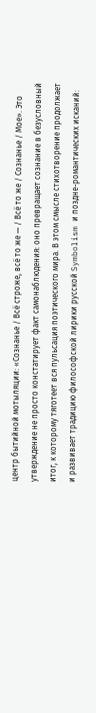центр бытийной мотыляции: «Сознанье / Всё строже, всё то же — / Всё то же / Сознанье / Мое». Это утверждение не просто констатирует факт самонаблюдения: оно превращает сознание в безусловный итог, к которому тяготеет вся пульсация поэтического мира. В этом смысле стихотворение продолжает и развивает традицию философской лирики русской Symbolism и поздне-романтических исканий: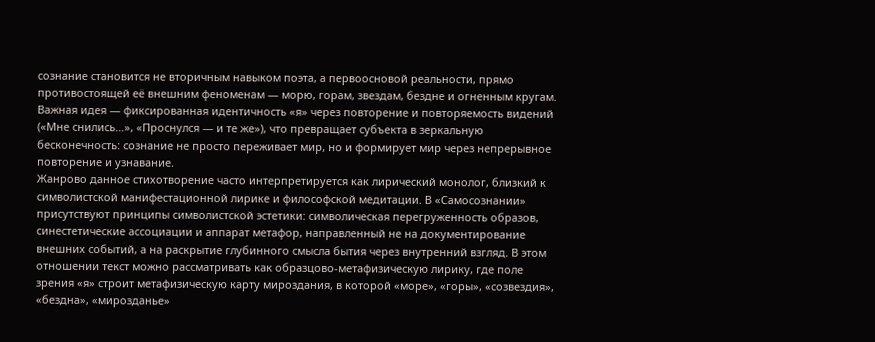сознание становится не вторичным навыком поэта, а первоосновой реальности, прямо противостоящей её внешним феноменам — морю, горам, звездам, бездне и огненным кругам. Важная идея — фиксированная идентичность «я» через повторение и повторяемость видений («Мне снились…», «Проснулся — и те же»), что превращает субъекта в зеркальную бесконечность: сознание не просто переживает мир, но и формирует мир через непрерывное повторение и узнавание.
Жанрово данное стихотворение часто интерпретируется как лирический монолог, близкий к символистской манифестационной лирике и философской медитации. В «Самосознании» присутствуют принципы символистской эстетики: символическая перегруженность образов, синестетические ассоциации и аппарат метафор, направленный не на документирование внешних событий, а на раскрытие глубинного смысла бытия через внутренний взгляд. В этом отношении текст можно рассматривать как образцово-метафизическую лирику, где поле зрения «я» строит метафизическую карту мироздания, в которой «море», «горы», «созвездия», «бездна», «мирозданье»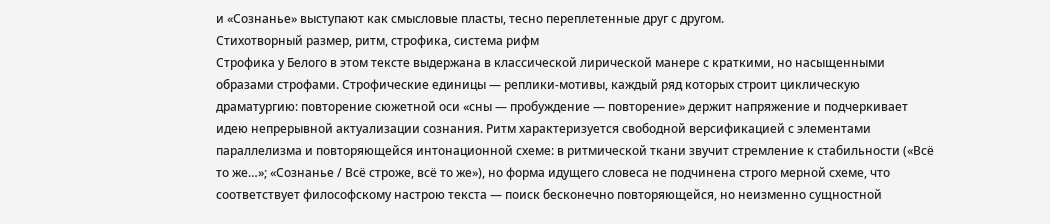и «Сознанье» выступают как смысловые пласты, тесно переплетенные друг с другом.
Стихотворный размер, ритм, строфика, система рифм
Строфика у Белого в этом тексте выдержана в классической лирической манере с краткими, но насыщенными образами строфами. Строфические единицы — реплики-мотивы, каждый ряд которых строит циклическую драматургию: повторение сюжетной оси «сны — пробуждение — повторение» держит напряжение и подчеркивает идею непрерывной актуализации сознания. Ритм характеризуется свободной версификацией с элементами параллелизма и повторяющейся интонационной схеме: в ритмической ткани звучит стремление к стабильности («Всё то же…»; «Сознанье / Всё строже, всё то же»), но форма идущего словеса не подчинена строго мерной схеме, что соответствует философскому настрою текста — поиск бесконечно повторяющейся, но неизменно сущностной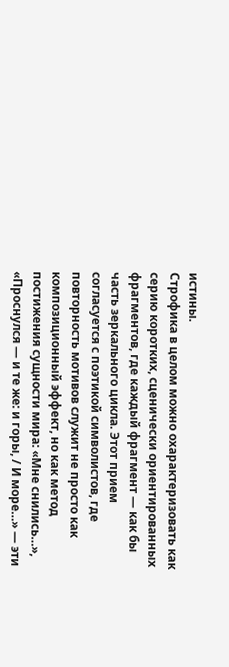истины.
Строфика в целом можно охарактеризовать как серию коротких, сценически ориентированных фрагментов, где каждый фрагмент — как бы часть зеркального цикла. Этот прием согласуется с поэтикой символистов, где повторность мотивов служит не просто как композиционный эффект, но как метод постижения сущности мира: «Мне снились…», «Проснулся — и те же: и горы, / И море…» — эти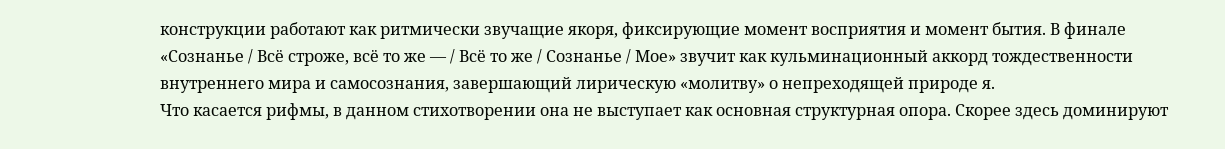конструкции работают как ритмически звучащие якоря, фиксирующие момент восприятия и момент бытия. В финале «Сознанье / Всё строже, всё то же — / Всё то же / Сознанье / Мое» звучит как кульминационный аккорд тождественности внутреннего мира и самосознания, завершающий лирическую «молитву» о непреходящей природе я.
Что касается рифмы, в данном стихотворении она не выступает как основная структурная опора. Скорее здесь доминируют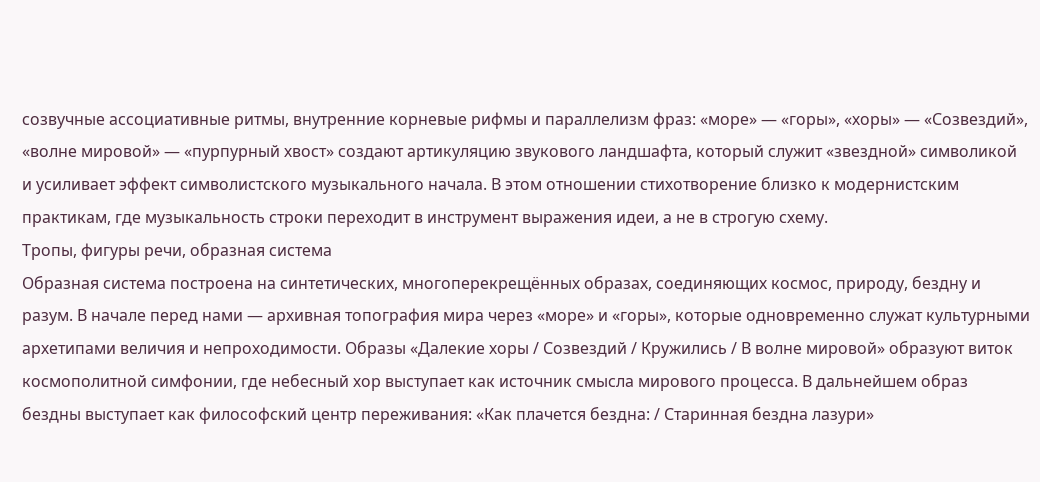созвучные ассоциативные ритмы, внутренние корневые рифмы и параллелизм фраз: «море» — «горы», «хоры» — «Созвездий», «волне мировой» — «пурпурный хвост» создают артикуляцию звукового ландшафта, который служит «звездной» символикой и усиливает эффект символистского музыкального начала. В этом отношении стихотворение близко к модернистским практикам, где музыкальность строки переходит в инструмент выражения идеи, а не в строгую схему.
Тропы, фигуры речи, образная система
Образная система построена на синтетических, многоперекрещённых образах, соединяющих космос, природу, бездну и разум. В начале перед нами — архивная топография мира через «море» и «горы», которые одновременно служат культурными архетипами величия и непроходимости. Образы «Далекие хоры / Созвездий / Кружились / В волне мировой» образуют виток космополитной симфонии, где небесный хор выступает как источник смысла мирового процесса. В дальнейшем образ бездны выступает как философский центр переживания: «Как плачется бездна: / Старинная бездна лазури»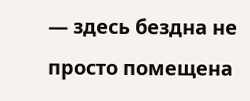— здесь бездна не просто помещена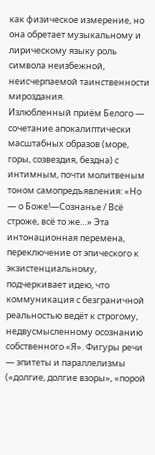как физическое измерение, но она обретает музыкальному и лирическому языку роль символа неизбежной, неисчерпаемой таинственности мироздания.
Излюбленный приём Белого — сочетание апокалиптически масштабных образов (море, горы, созвездия, бездна) с интимным, почти молитвеным тоном самопредъявления: «Но — о Боже!—Сознанье / Всё строже, всё то же…» Эта интонационная перемена, переключение от эпического к экзистенциальному, подчеркивает идею, что коммуникация с безграничной реальностью ведёт к строгому, недвусмысленному осознанию собственного «Я». Фигуры речи — эпитеты и параллелизмы («долгие, долгие взоры», «порой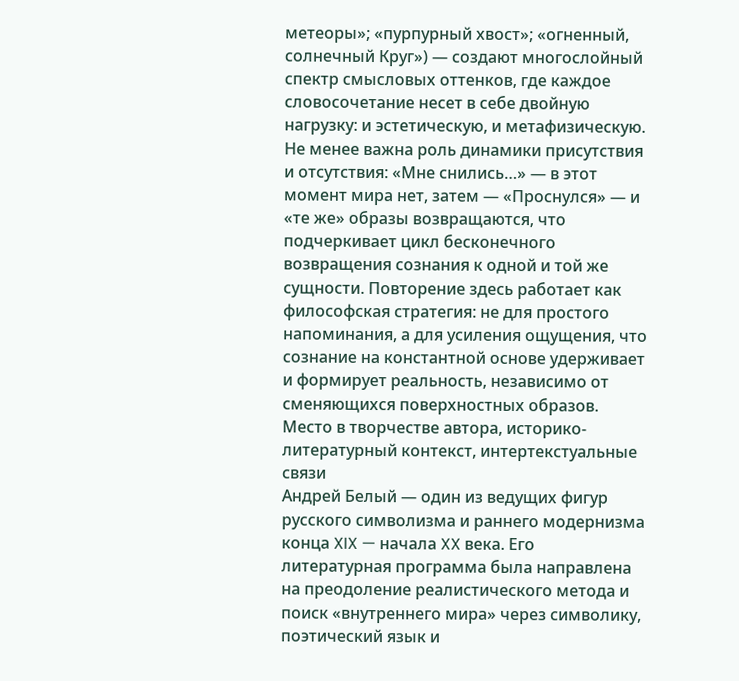метеоры»; «пурпурный хвост»; «огненный, солнечный Круг») — создают многослойный спектр смысловых оттенков, где каждое словосочетание несет в себе двойную нагрузку: и эстетическую, и метафизическую.
Не менее важна роль динамики присутствия и отсутствия: «Мне снились…» — в этот момент мира нет, затем — «Проснулся» — и «те же» образы возвращаются, что подчеркивает цикл бесконечного возвращения сознания к одной и той же сущности. Повторение здесь работает как философская стратегия: не для простого напоминания, а для усиления ощущения, что сознание на константной основе удерживает и формирует реальность, независимо от сменяющихся поверхностных образов.
Место в творчестве автора, историко-литературный контекст, интертекстуальные связи
Андрей Белый — один из ведущих фигур русского символизма и раннего модернизма конца XIX — начала XX века. Его литературная программа была направлена на преодоление реалистического метода и поиск «внутреннего мира» через символику, поэтический язык и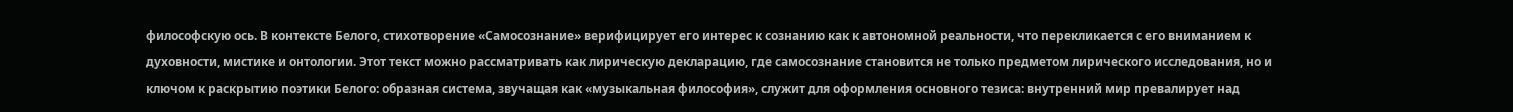философскую ось. В контексте Белого, стихотворение «Самосознание» верифицирует его интерес к сознанию как к автономной реальности, что перекликается с его вниманием к духовности, мистике и онтологии. Этот текст можно рассматривать как лирическую декларацию, где самосознание становится не только предметом лирического исследования, но и ключом к раскрытию поэтики Белого: образная система, звучащая как «музыкальная философия», служит для оформления основного тезиса: внутренний мир превалирует над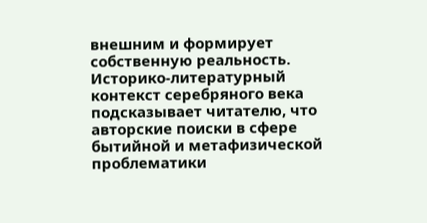внешним и формирует собственную реальность.
Историко-литературный контекст серебряного века подсказывает читателю, что авторские поиски в сфере бытийной и метафизической проблематики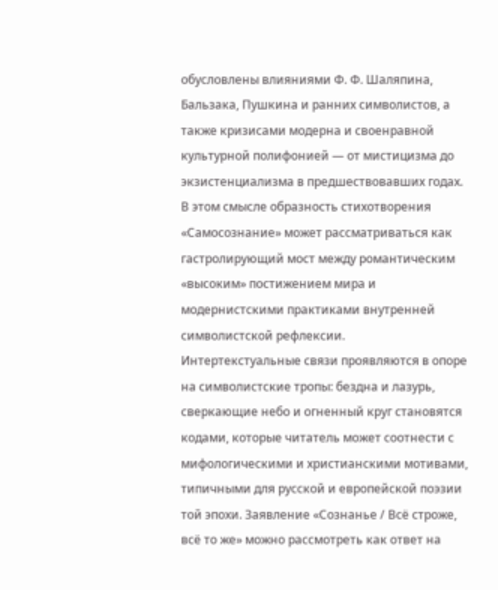обусловлены влияниями Ф. Ф. Шаляпина, Бальзака, Пушкина и ранних символистов, а также кризисами модерна и своенравной культурной полифонией — от мистицизма до экзистенциализма в предшествовавших годах. В этом смысле образность стихотворения «Самосознание» может рассматриваться как гастролирующий мост между романтическим «высоким» постижением мира и модернистскими практиками внутренней символистской рефлексии.
Интертекстуальные связи проявляются в опоре на символистские тропы: бездна и лазурь, сверкающие небо и огненный круг становятся кодами, которые читатель может соотнести с мифологическими и христианскими мотивами, типичными для русской и европейской поэзии той эпохи. Заявление «Сознанье / Всё строже, всё то же» можно рассмотреть как ответ на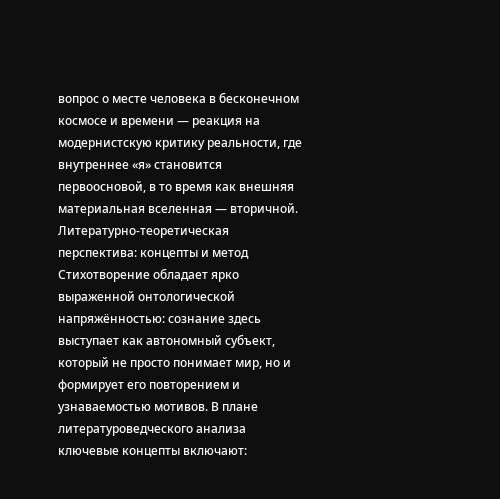вопрос о месте человека в бесконечном космосе и времени — реакция на модернистскую критику реальности, где внутреннее «я» становится первоосновой, в то время как внешняя материальная вселенная — вторичной.
Литературно-теоретическая перспектива: концепты и метод
Стихотворение обладает ярко выраженной онтологической напряжённостью: сознание здесь выступает как автономный субъект, который не просто понимает мир, но и формирует его повторением и узнаваемостью мотивов. В плане литературоведческого анализа ключевые концепты включают: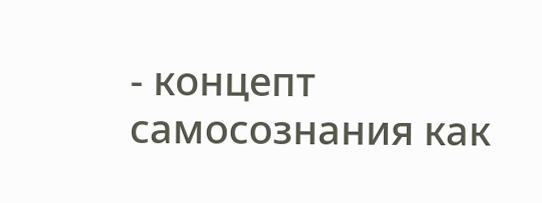- концепт самосознания как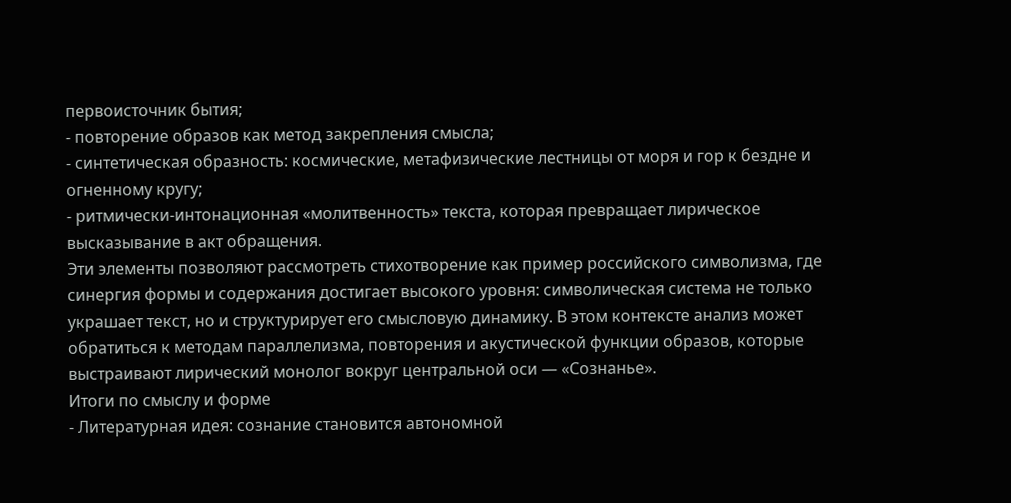первоисточник бытия;
- повторение образов как метод закрепления смысла;
- синтетическая образность: космические, метафизические лестницы от моря и гор к бездне и огненному кругу;
- ритмически-интонационная «молитвенность» текста, которая превращает лирическое высказывание в акт обращения.
Эти элементы позволяют рассмотреть стихотворение как пример российского символизма, где синергия формы и содержания достигает высокого уровня: символическая система не только украшает текст, но и структурирует его смысловую динамику. В этом контексте анализ может обратиться к методам параллелизма, повторения и акустической функции образов, которые выстраивают лирический монолог вокруг центральной оси — «Сознанье».
Итоги по смыслу и форме
- Литературная идея: сознание становится автономной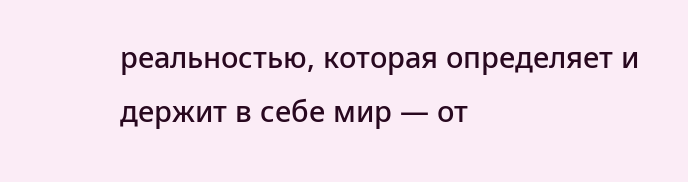реальностью, которая определяет и держит в себе мир — от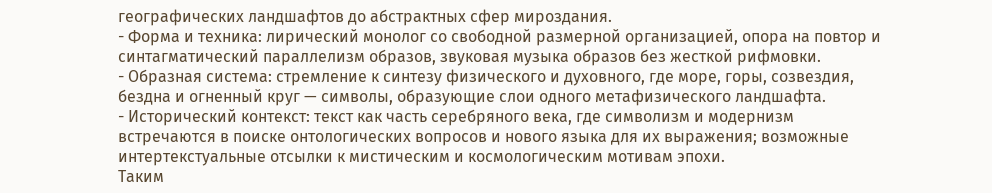географических ландшафтов до абстрактных сфер мироздания.
- Форма и техника: лирический монолог со свободной размерной организацией, опора на повтор и синтагматический параллелизм образов, звуковая музыка образов без жесткой рифмовки.
- Образная система: стремление к синтезу физического и духовного, где море, горы, созвездия, бездна и огненный круг — символы, образующие слои одного метафизического ландшафта.
- Исторический контекст: текст как часть серебряного века, где символизм и модернизм встречаются в поиске онтологических вопросов и нового языка для их выражения; возможные интертекстуальные отсылки к мистическим и космологическим мотивам эпохи.
Таким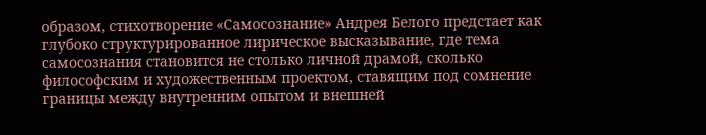образом, стихотворение «Самосознание» Андрея Белого предстает как глубоко структурированное лирическое высказывание, где тема самосознания становится не столько личной драмой, сколько философским и художественным проектом, ставящим под сомнение границы между внутренним опытом и внешней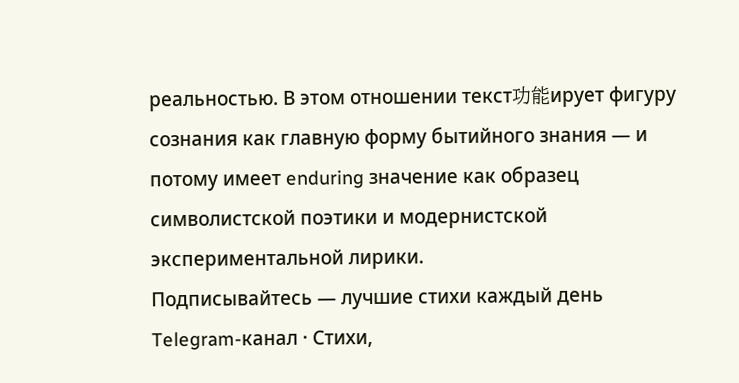реальностью. В этом отношении текст功能ирует фигуру сознания как главную форму бытийного знания — и потому имеет enduring значение как образец символистской поэтики и модернистской экспериментальной лирики.
Подписывайтесь — лучшие стихи каждый день
Telegram-канал · Стихи,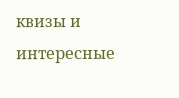квизы и интересные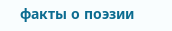факты о поэзии